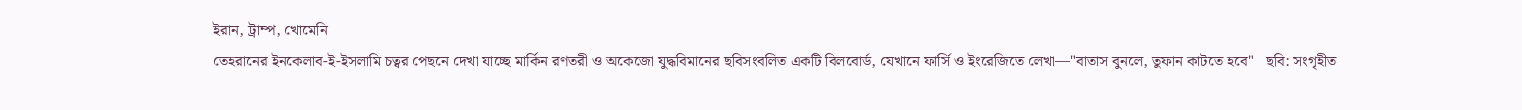ইরান, ট্রাম্প, খোমেনি
তেহরানের ইনকেলাব-ই-ইসলামি চত্বর পেছনে দেখা যাচ্ছে মার্কিন রণতরী ও অকেজো যুদ্ধবিমানের ছবিসংবলিত একটি বিলবোর্ড, যেখানে ফার্সি ও ইংরেজিতে লেখা—"বাতাস বুনলে, তুফান কাটতে হবে"   ছবি: সংগৃহীত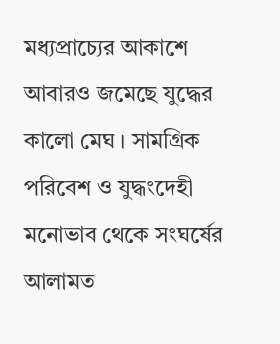মধ্যপ্রাচ্যের আকাশে আবারও জমেছে যুদ্ধের কালো মেঘ । সামগ্রিক পরিবেশ ও যুদ্ধংদেহী মনোভাব থেকে সংঘর্ষের আলামত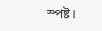স্পষ্ট।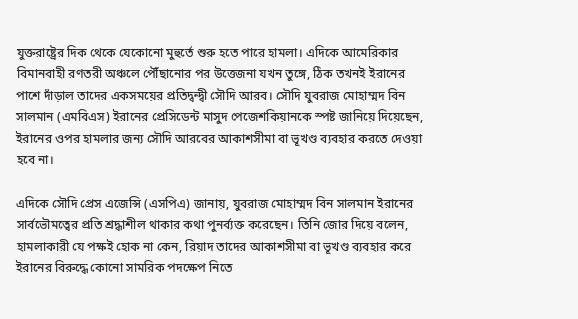যুক্তরাষ্ট্রের দিক থেকে যেকোনো মুহুর্তে শুরু হতে পারে হামলা। এদিকে আমেরিকার বিমানবাহী রণতরী অঞ্চলে পৌঁছানোর পর উত্তেজনা যখন তুঙ্গে, ঠিক তখনই ইরানের পাশে দাঁড়াল তাদের একসময়ের প্রতিদ্বন্দ্বী সৌদি আরব। সৌদি যুবরাজ মোহাম্মদ বিন সালমান (এমবিএস) ইরানের প্রেসিডেন্ট মাসুদ পেজেশকিয়ানকে স্পষ্ট জানিয়ে দিয়েছেন, ইরানের ওপর হামলার জন্য সৌদি আরবের আকাশসীমা বা ভূখণ্ড ব্যবহার করতে দেওয়া হবে না।

এদিকে সৌদি প্রেস এজেন্সি (এসপিএ) জানায়, যুবরাজ মোহাম্মদ বিন সালমান ইরানের সার্বভৌমত্বের প্রতি শ্রদ্ধাশীল থাকার কথা পুনর্ব্যক্ত করেছেন। তিনি জোর দিয়ে বলেন, হামলাকারী যে পক্ষই হোক না কেন, রিয়াদ তাদের আকাশসীমা বা ভূখণ্ড ব্যবহার করে ইরানের বিরুদ্ধে কোনো সামরিক পদক্ষেপ নিতে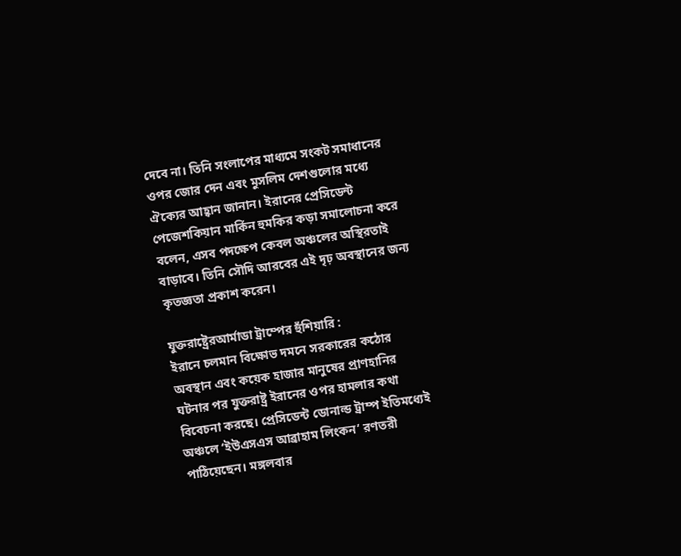দেবে না। তিনি সংলাপের মাধ্যমে সংকট সমাধানের ওপর জোর দেন এবং মুসলিম দেশগুলোর মধ্যে ঐক্যের আহ্বান জানান। ইরানের প্রেসিডেন্ট পেজেশকিয়ান মার্কিন হুমকির কড়া সমালোচনা করে বলেন, এসব পদক্ষেপ কেবল অঞ্চলের অস্থিরতাই বাড়াবে। তিনি সৌদি আরবের এই দৃঢ় অবস্থানের জন্য কৃতজ্ঞতা প্রকাশ করেন।

যুক্তরাষ্ট্রেরআর্মাডা ট্রাম্পের হুঁশিয়ারি :
ইরানে চলমান বিক্ষোভ দমনে সরকারের কঠোর অবস্থান এবং কয়েক হাজার মানুষের প্রাণহানির ঘটনার পর যুক্তরাষ্ট্র ইরানের ওপর হামলার কথা বিবেচনা করছে। প্রেসিডেন্ট ডোনাল্ড ট্রাম্প ইতিমধ্যেই অঞ্চলে ‘ইউএসএস আব্রাহাম লিংকন’ রণতরী পাঠিয়েছেন। মঙ্গলবার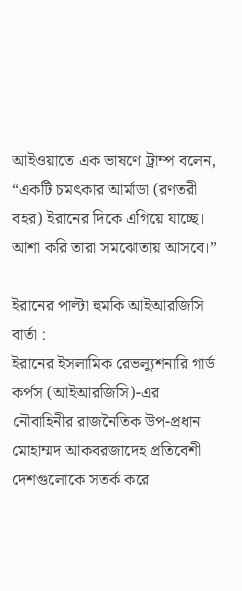আইওয়াতে এক ভাষণে ট্রাম্প বলেন, “একটি চমৎকার আর্মাডা (রণতরী বহর) ইরানের দিকে এগিয়ে যাচ্ছে। আশা করি তারা সমঝোতায় আসবে।”

ইরানের পাল্টা হুমকি আইআরজিসি বার্তা :
ইরানের ইসলামিক রেভল্যুশনারি গার্ড কর্পস (আইআরজিসি)-এর নৌবাহিনীর রাজনৈতিক উপ-প্রধান মোহাম্মদ আকবরজাদেহ প্রতিবেশী দেশগুলোকে সতর্ক করে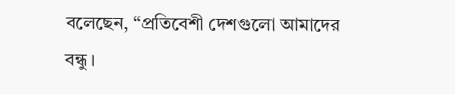বলেছেন, “প্রতিবেশী দেশগুলো আমাদের বন্ধু।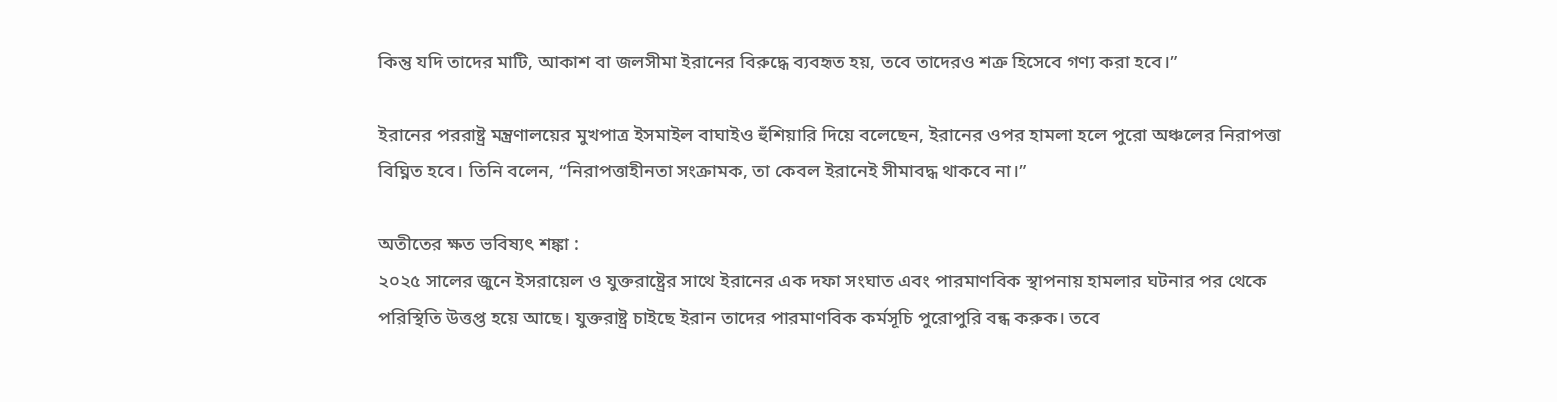কিন্তু যদি তাদের মাটি, আকাশ বা জলসীমা ইরানের বিরুদ্ধে ব্যবহৃত হয়, তবে তাদেরও শত্রু হিসেবে গণ্য করা হবে।”

ইরানের পররাষ্ট্র মন্ত্রণালয়ের মুখপাত্র ইসমাইল বাঘাইও হুঁশিয়ারি দিয়ে বলেছেন, ইরানের ওপর হামলা হলে পুরো অঞ্চলের নিরাপত্তা বিঘ্নিত হবে। তিনি বলেন, “নিরাপত্তাহীনতা সংক্রামক, তা কেবল ইরানেই সীমাবদ্ধ থাকবে না।”

অতীতের ক্ষত ভবিষ্যৎ শঙ্কা :
২০২৫ সালের জুনে ইসরায়েল ও যুক্তরাষ্ট্রের সাথে ইরানের এক দফা সংঘাত এবং পারমাণবিক স্থাপনায় হামলার ঘটনার পর থেকে পরিস্থিতি উত্তপ্ত হয়ে আছে। যুক্তরাষ্ট্র চাইছে ইরান তাদের পারমাণবিক কর্মসূচি পুরোপুরি বন্ধ করুক। তবে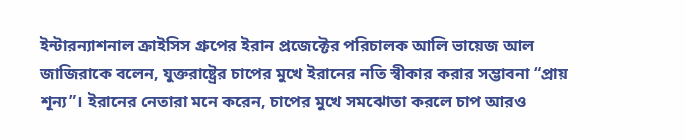ইন্টারন্যাশনাল ক্রাইসিস গ্রুপের ইরান প্রজেক্টের পরিচালক আলি ভায়েজ আল জাজিরাকে বলেন, যুক্তরাষ্ট্রের চাপের মুখে ইরানের নতি স্বীকার করার সম্ভাবনা “প্রায় শূন্য”। ইরানের নেতারা মনে করেন, চাপের মুখে সমঝোতা করলে চাপ আরও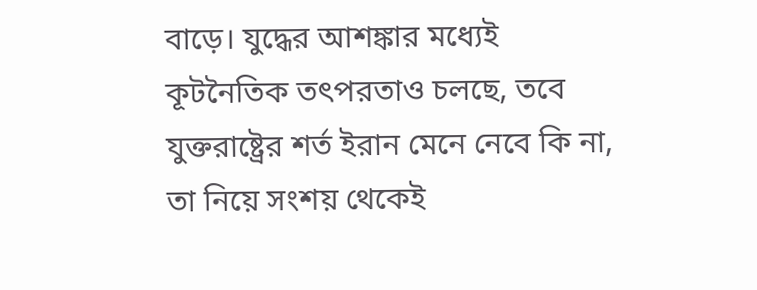বাড়ে। যুদ্ধের আশঙ্কার মধ্যেই কূটনৈতিক তৎপরতাও চলছে, তবে যুক্তরাষ্ট্রের শর্ত ইরান মেনে নেবে কি না, তা নিয়ে সংশয় থেকেই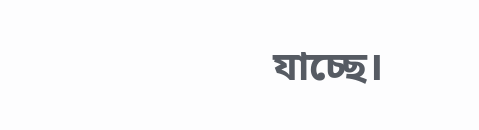যাচ্ছে।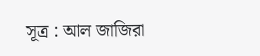সূত্র : আল জাজিরা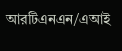আরটিএনএন/এআই